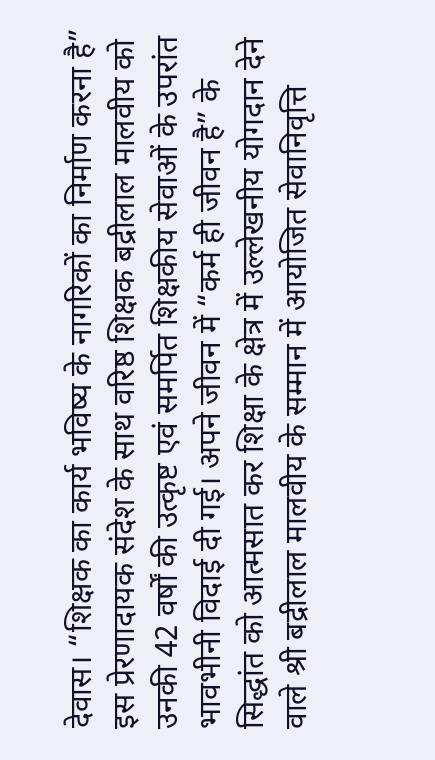देवास। “शिक्षक का कार्य भविष्य के नागरिकों का निर्माण करना है” इस प्रेरणादायक संदेश के साथ वरिष्ठ शिक्षक बद्रीलाल मालवीय को उनकी 42 वर्षों की उत्कृष्ट एवं समर्पित शिक्षकीय सेवाओं के उपरांत भावभीनी विदाई दी गई। अपने जीवन में “कर्म ही जीवन है” के सिद्धांत को आत्मसात कर शिक्षा के क्षेत्र में उल्लेखनीय योगदान देने वाले श्री बद्रीलाल मालवीय के सम्मान में आयोजित सेवानिवृत्ति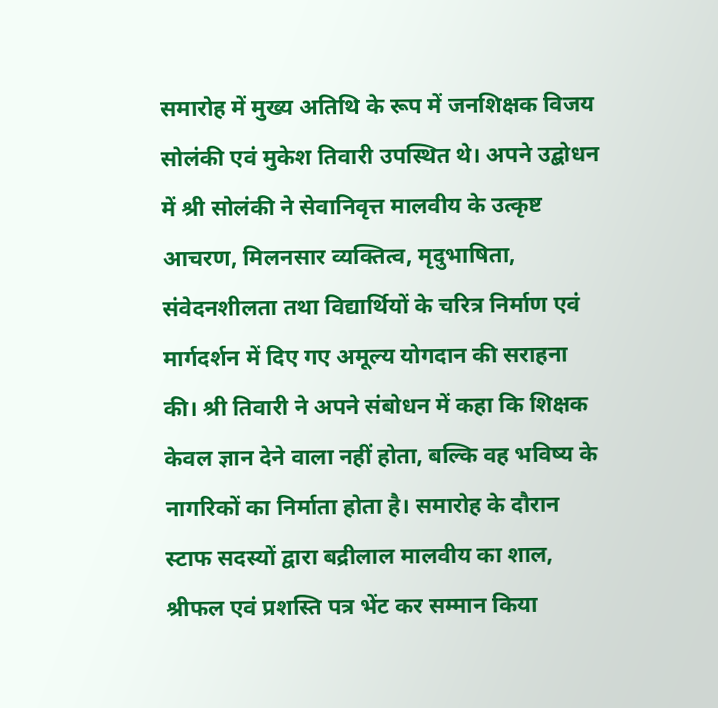समारोह में मुख्य अतिथि के रूप में जनशिक्षक विजय सोलंकी एवं मुकेश तिवारी उपस्थित थे। अपने उद्बोधन में श्री सोलंकी ने सेवानिवृत्त मालवीय के उत्कृष्ट आचरण, मिलनसार व्यक्तित्व, मृदुभाषिता, संवेदनशीलता तथा विद्यार्थियों के चरित्र निर्माण एवं मार्गदर्शन में दिए गए अमूल्य योगदान की सराहना की। श्री तिवारी ने अपने संबोधन में कहा कि शिक्षक केवल ज्ञान देने वाला नहीं होता, बल्कि वह भविष्य के नागरिकों का निर्माता होता है। समारोह के दौरान स्टाफ सदस्यों द्वारा बद्रीलाल मालवीय का शाल, श्रीफल एवं प्रशस्ति पत्र भेंट कर सम्मान किया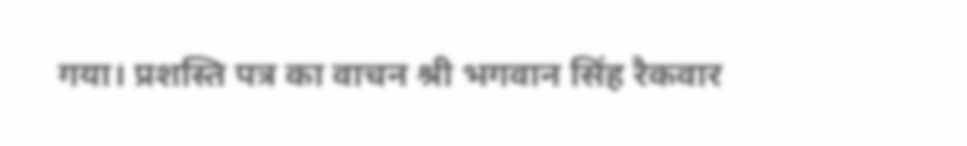गया। प्रशस्ति पत्र का वाचन श्री भगवान सिंह रैकवार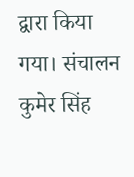द्वारा किया गया। संचालन कुमेर सिंह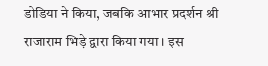डोडिया ने किया, जबकि आभार प्रदर्शन श्री राजाराम भिड़े द्वारा किया गया। इस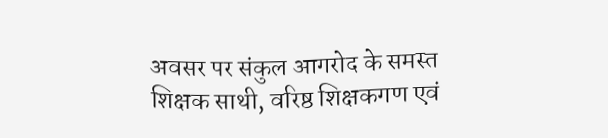अवसर पर संकुल आगरोद के समस्त शिक्षक साथी, वरिष्ठ शिक्षकगण एवं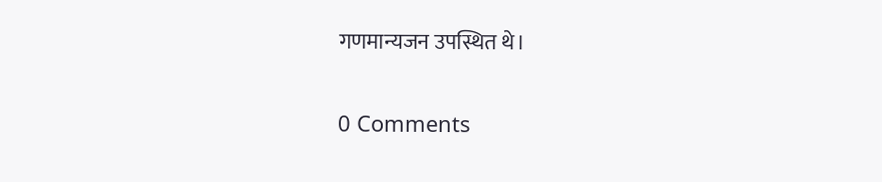गणमान्यजन उपस्थित थे।

0 Comments